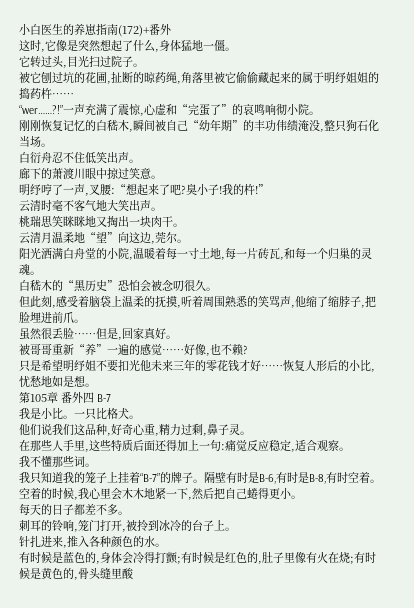小白医生的养崽指南(172)+番外
这时,它像是突然想起了什么,身体猛地一僵。
它转过头,目光扫过院子。
被它刨过坑的花圃,扯断的晾药绳,角落里被它偷偷藏起来的属于明纾姐姐的捣药杵……
“wer……?!”一声充满了震惊,心虚和“完蛋了”的哀鸣响彻小院。
刚刚恢复记忆的白嵇木,瞬间被自己“幼年期”的丰功伟绩淹没,整只狗石化当场。
白衍舟忍不住低笑出声。
廊下的萧渡川眼中掠过笑意。
明纾哼了一声,叉腰:“想起来了吧?臭小子!我的杵!”
云清时毫不客气地大笑出声。
桃瑞思笑眯眯地又掏出一块肉干。
云清月温柔地“望”向这边,莞尔。
阳光洒满白舟堂的小院,温暖着每一寸土地,每一片砖瓦,和每一个归巢的灵魂。
白嵇木的“黑历史”恐怕会被念叨很久。
但此刻,感受着脑袋上温柔的抚摸,听着周围熟悉的笑骂声,他缩了缩脖子,把脸埋进前爪。
虽然很丢脸……但是,回家真好。
被哥哥重新“养”一遍的感觉……好像,也不赖?
只是希望明纾姐不要扣光他未来三年的零花钱才好……恢复人形后的小比,忧愁地如是想。
第105章 番外四 B-7
我是小比。一只比格犬。
他们说我们这品种,好奇心重,精力过剩,鼻子灵。
在那些人手里,这些特质后面还得加上一句:痛觉反应稳定,适合观察。
我不懂那些词。
我只知道我的笼子上挂着“B-7”的牌子。隔壁有时是B-6,有时是B-8,有时空着。
空着的时候,我心里会木木地紧一下,然后把自己蜷得更小。
每天的日子都差不多。
刺耳的铃响,笼门打开,被拎到冰冷的台子上。
针扎进来,推入各种颜色的水。
有时候是蓝色的,身体会冷得打颤;有时候是红色的,肚子里像有火在烧;有时候是黄色的,骨头缝里酸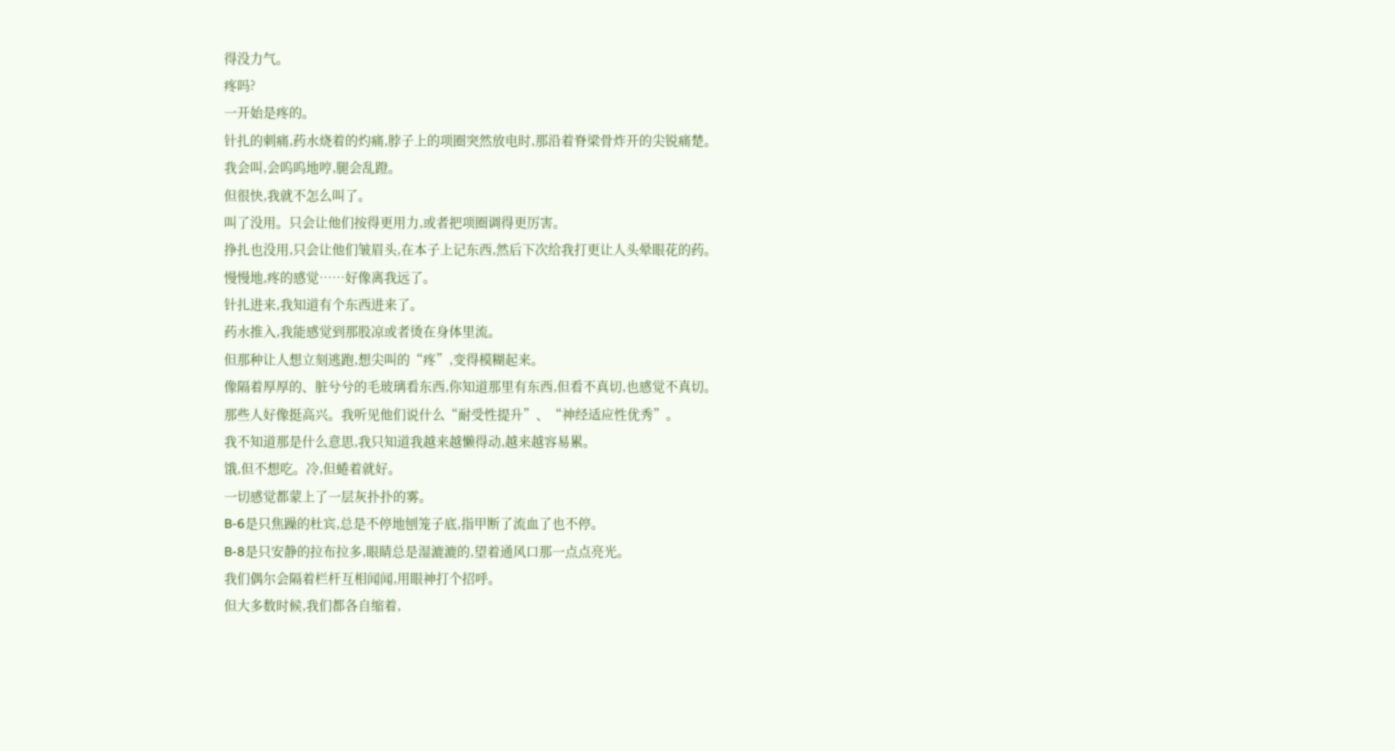得没力气。
疼吗?
一开始是疼的。
针扎的刺痛,药水烧着的灼痛,脖子上的项圈突然放电时,那沿着脊梁骨炸开的尖锐痛楚。
我会叫,会呜呜地哼,腿会乱蹬。
但很快,我就不怎么叫了。
叫了没用。只会让他们按得更用力,或者把项圈调得更厉害。
挣扎也没用,只会让他们皱眉头,在本子上记东西,然后下次给我打更让人头晕眼花的药。
慢慢地,疼的感觉……好像离我远了。
针扎进来,我知道有个东西进来了。
药水推入,我能感觉到那股凉或者烫在身体里流。
但那种让人想立刻逃跑,想尖叫的“疼”,变得模糊起来。
像隔着厚厚的、脏兮兮的毛玻璃看东西,你知道那里有东西,但看不真切,也感觉不真切。
那些人好像挺高兴。我听见他们说什么“耐受性提升”、“神经适应性优秀”。
我不知道那是什么意思,我只知道我越来越懒得动,越来越容易累。
饿,但不想吃。冷,但蜷着就好。
一切感觉都蒙上了一层灰扑扑的雾。
B-6是只焦躁的杜宾,总是不停地刨笼子底,指甲断了流血了也不停。
B-8是只安静的拉布拉多,眼睛总是湿漉漉的,望着通风口那一点点亮光。
我们偶尔会隔着栏杆互相闻闻,用眼神打个招呼。
但大多数时候,我们都各自缩着,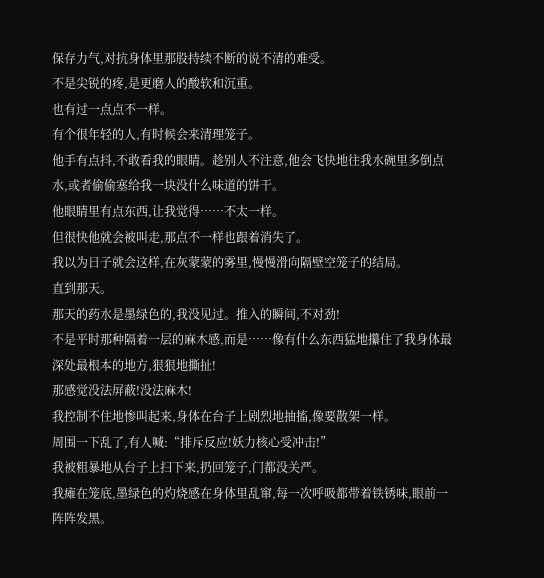保存力气,对抗身体里那股持续不断的说不清的难受。
不是尖锐的疼,是更磨人的酸软和沉重。
也有过一点点不一样。
有个很年轻的人,有时候会来清理笼子。
他手有点抖,不敢看我的眼睛。趁别人不注意,他会飞快地往我水碗里多倒点水,或者偷偷塞给我一块没什么味道的饼干。
他眼睛里有点东西,让我觉得……不太一样。
但很快他就会被叫走,那点不一样也跟着消失了。
我以为日子就会这样,在灰蒙蒙的雾里,慢慢滑向隔壁空笼子的结局。
直到那天。
那天的药水是墨绿色的,我没见过。推入的瞬间,不对劲!
不是平时那种隔着一层的麻木感,而是……像有什么东西猛地攥住了我身体最深处最根本的地方,狠狠地撕扯!
那感觉没法屏蔽!没法麻木!
我控制不住地惨叫起来,身体在台子上剧烈地抽搐,像要散架一样。
周围一下乱了,有人喊:“排斥反应!妖力核心受冲击!”
我被粗暴地从台子上扫下来,扔回笼子,门都没关严。
我瘫在笼底,墨绿色的灼烧感在身体里乱窜,每一次呼吸都带着铁锈味,眼前一阵阵发黑。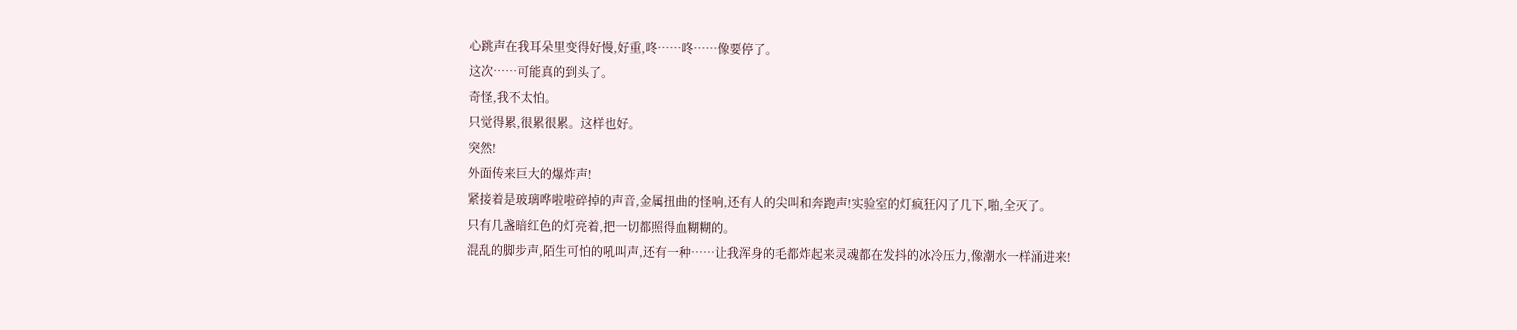心跳声在我耳朵里变得好慢,好重,咚……咚……像要停了。
这次……可能真的到头了。
奇怪,我不太怕。
只觉得累,很累很累。这样也好。
突然!
外面传来巨大的爆炸声!
紧接着是玻璃哗啦啦碎掉的声音,金属扭曲的怪响,还有人的尖叫和奔跑声!实验室的灯疯狂闪了几下,啪,全灭了。
只有几盏暗红色的灯亮着,把一切都照得血糊糊的。
混乱的脚步声,陌生可怕的吼叫声,还有一种……让我浑身的毛都炸起来灵魂都在发抖的冰冷压力,像潮水一样涌进来!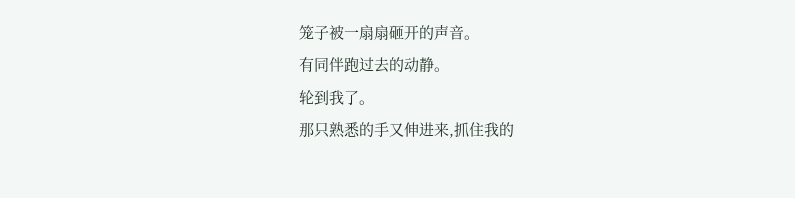笼子被一扇扇砸开的声音。
有同伴跑过去的动静。
轮到我了。
那只熟悉的手又伸进来,抓住我的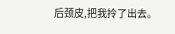后颈皮,把我拎了出去。